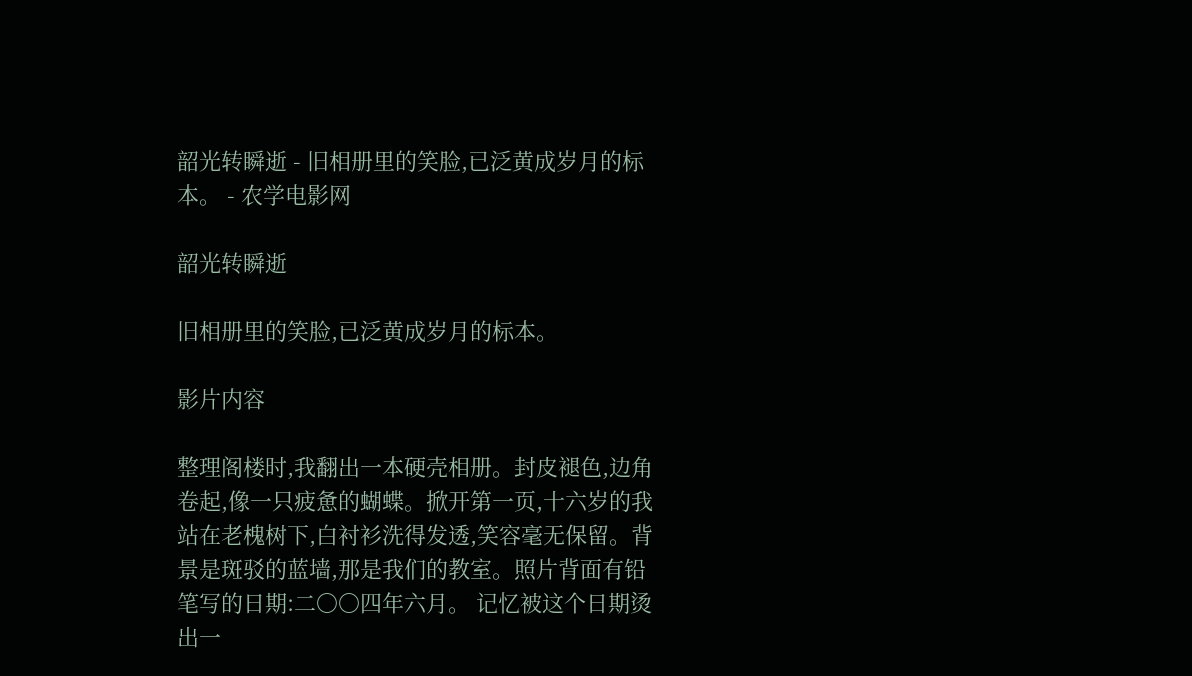韶光转瞬逝 - 旧相册里的笑脸,已泛黄成岁月的标本。 - 农学电影网

韶光转瞬逝

旧相册里的笑脸,已泛黄成岁月的标本。

影片内容

整理阁楼时,我翻出一本硬壳相册。封皮褪色,边角卷起,像一只疲惫的蝴蝶。掀开第一页,十六岁的我站在老槐树下,白衬衫洗得发透,笑容毫无保留。背景是斑驳的蓝墙,那是我们的教室。照片背面有铅笔写的日期:二〇〇四年六月。 记忆被这个日期烫出一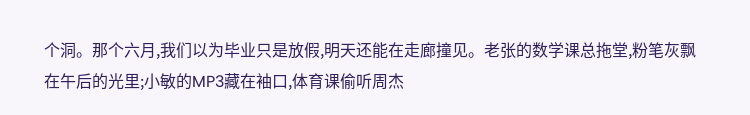个洞。那个六月,我们以为毕业只是放假,明天还能在走廊撞见。老张的数学课总拖堂,粉笔灰飘在午后的光里;小敏的MP3藏在袖口,体育课偷听周杰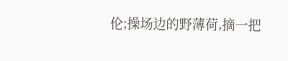伦;操场边的野薄荷,摘一把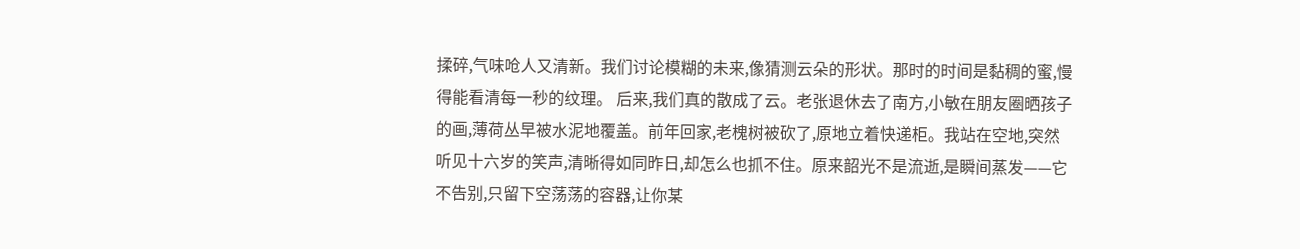揉碎,气味呛人又清新。我们讨论模糊的未来,像猜测云朵的形状。那时的时间是黏稠的蜜,慢得能看清每一秒的纹理。 后来,我们真的散成了云。老张退休去了南方,小敏在朋友圈晒孩子的画,薄荷丛早被水泥地覆盖。前年回家,老槐树被砍了,原地立着快递柜。我站在空地,突然听见十六岁的笑声,清晰得如同昨日,却怎么也抓不住。原来韶光不是流逝,是瞬间蒸发——它不告别,只留下空荡荡的容器,让你某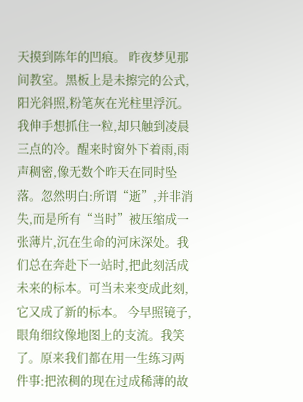天摸到陈年的凹痕。 昨夜梦见那间教室。黑板上是未擦完的公式,阳光斜照,粉笔灰在光柱里浮沉。我伸手想抓住一粒,却只触到凌晨三点的冷。醒来时窗外下着雨,雨声稠密,像无数个昨天在同时坠落。忽然明白:所谓“逝”,并非消失,而是所有“当时”被压缩成一张薄片,沉在生命的河床深处。我们总在奔赴下一站时,把此刻活成未来的标本。可当未来变成此刻,它又成了新的标本。 今早照镜子,眼角细纹像地图上的支流。我笑了。原来我们都在用一生练习两件事:把浓稠的现在过成稀薄的故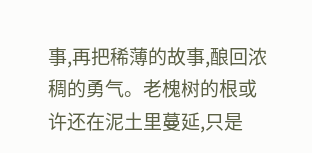事,再把稀薄的故事,酿回浓稠的勇气。老槐树的根或许还在泥土里蔓延,只是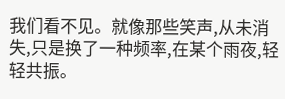我们看不见。就像那些笑声,从未消失,只是换了一种频率,在某个雨夜,轻轻共振。